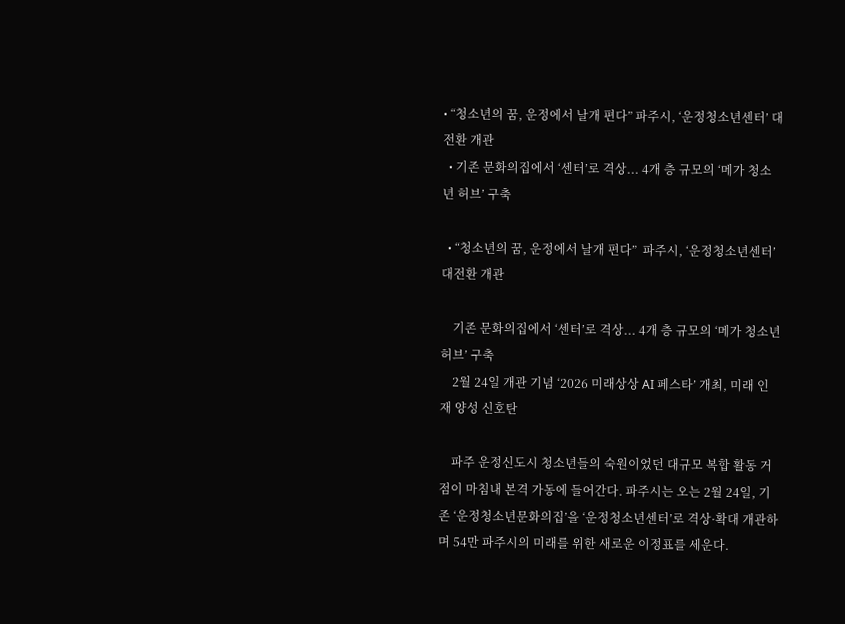• “청소년의 꿈, 운정에서 날개 편다” 파주시, ‘운정청소년센터’ 대전환 개관
  • 기존 문화의집에서 ‘센터’로 격상... 4개 층 규모의 ‘메가 청소년 허브’ 구축

  • “청소년의 꿈, 운정에서 날개 편다”  파주시, ‘운정청소년센터’ 대전환 개관

    기존 문화의집에서 ‘센터’로 격상... 4개 층 규모의 ‘메가 청소년 허브’ 구축
    2월 24일 개관 기념 ‘2026 미래상상 AI 페스타’ 개최, 미래 인재 양성 신호탄

    파주 운정신도시 청소년들의 숙원이었던 대규모 복합 활동 거점이 마침내 본격 가동에 들어간다. 파주시는 오는 2월 24일, 기존 ‘운정청소년문화의집’을 ‘운정청소년센터’로 격상·확대 개관하며 54만 파주시의 미래를 위한 새로운 이정표를 세운다.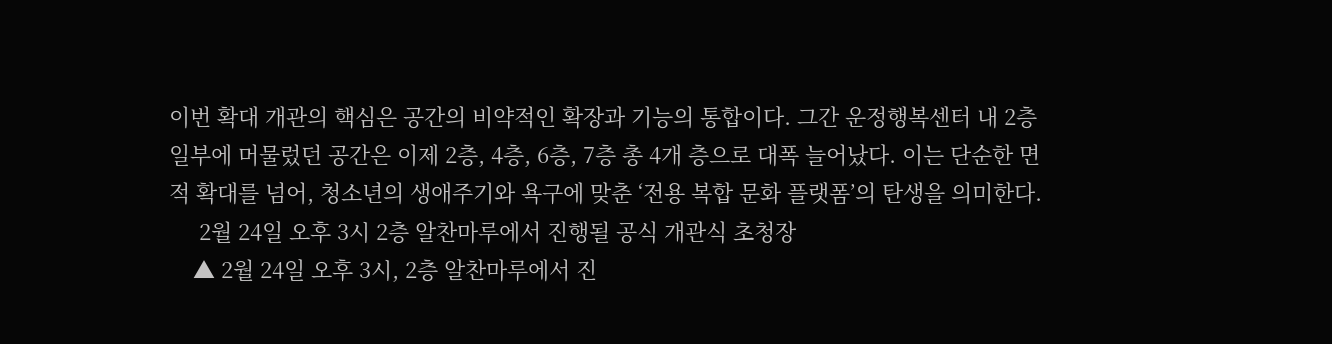이번 확대 개관의 핵심은 공간의 비약적인 확장과 기능의 통합이다. 그간 운정행복센터 내 2층 일부에 머물렀던 공간은 이제 2층, 4층, 6층, 7층 총 4개 층으로 대폭 늘어났다. 이는 단순한 면적 확대를 넘어, 청소년의 생애주기와 욕구에 맞춘 ‘전용 복합 문화 플랫폼’의 탄생을 의미한다.
     2월 24일 오후 3시 2층 알찬마루에서 진행될 공식 개관식 초청장
    ▲ 2월 24일 오후 3시, 2층 알찬마루에서 진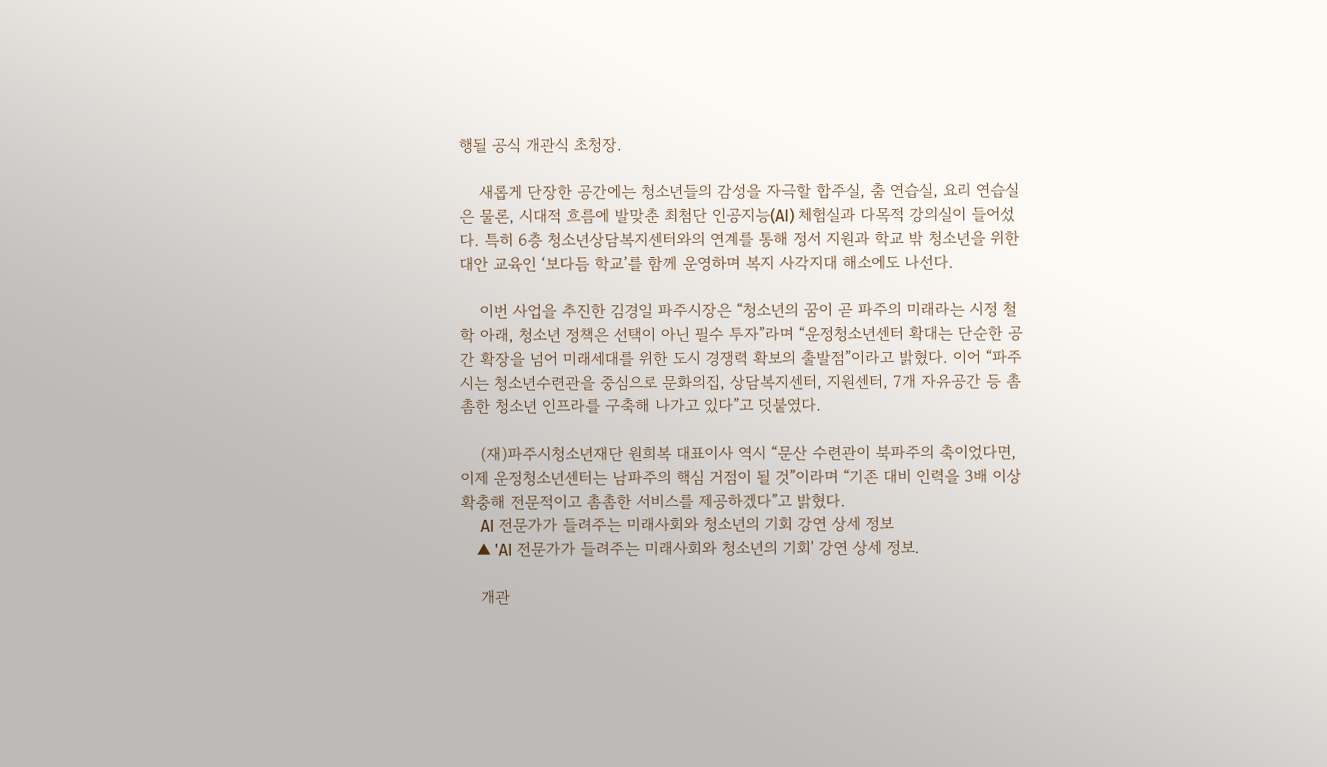행될 공식 개관식 초청장.

    새롭게 단장한 공간에는 청소년들의 감성을 자극할 합주실, 춤 연습실, 요리 연습실은 물론, 시대적 흐름에 발맞춘 최첨단 인공지능(AI) 체험실과 다목적 강의실이 들어섰다. 특히 6층 청소년상담복지센터와의 연계를 통해 정서 지원과 학교 밖 청소년을 위한 대안 교육인 ‘보다듬 학교’를 함께 운영하며 복지 사각지대 해소에도 나선다.

    이번 사업을 추진한 김경일 파주시장은 “청소년의 꿈이 곧 파주의 미래라는 시정 철학 아래, 청소년 정책은 선택이 아닌 필수 투자”라며 “운정청소년센터 확대는 단순한 공간 확장을 넘어 미래세대를 위한 도시 경쟁력 확보의 출발점”이라고 밝혔다. 이어 “파주시는 청소년수련관을 중심으로 문화의집, 상담복지센터, 지원센터, 7개 자유공간 등 촘촘한 청소년 인프라를 구축해 나가고 있다”고 덧붙였다.

    (재)파주시청소년재단 원희복 대표이사 역시 “문산 수련관이 북파주의 축이었다면, 이제 운정청소년센터는 남파주의 핵심 거점이 될 것”이라며 “기존 대비 인력을 3배 이상 확충해 전문적이고 촘촘한 서비스를 제공하겠다”고 밝혔다.
     AI 전문가가 들려주는 미래사회와 청소년의 기회 강연 상세 정보
    ▲ 'AI 전문가가 들려주는 미래사회와 청소년의 기회' 강연 상세 정보.

    개관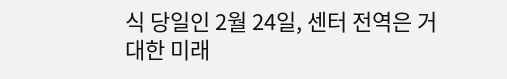식 당일인 2월 24일, 센터 전역은 거대한 미래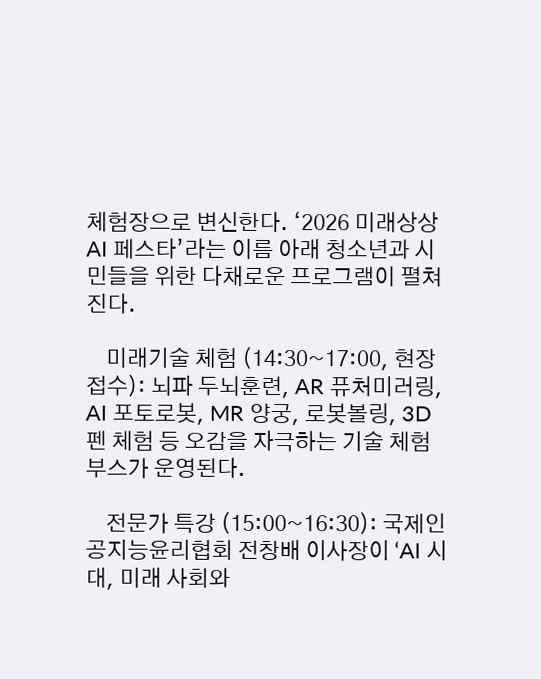체험장으로 변신한다. ‘2026 미래상상 AI 페스타’라는 이름 아래 청소년과 시민들을 위한 다채로운 프로그램이 펼쳐진다.

    미래기술 체험 (14:30~17:00, 현장접수): 뇌파 두뇌훈련, AR 퓨처미러링, AI 포토로봇, MR 양궁, 로봇볼링, 3D펜 체험 등 오감을 자극하는 기술 체험 부스가 운영된다.

    전문가 특강 (15:00~16:30): 국제인공지능윤리협회 전창배 이사장이 ‘AI 시대, 미래 사회와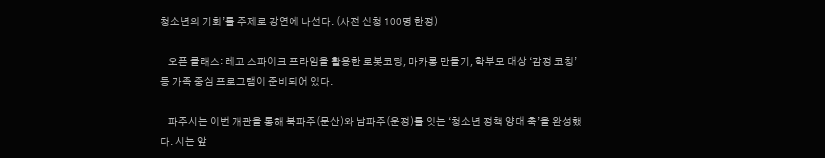청소년의 기회’를 주제로 강연에 나선다. (사전 신청 100명 한정)

    오픈 클래스: 레고 스파이크 프라임을 활용한 로봇코딩, 마카롱 만들기, 학부모 대상 ‘감정 코칭’ 등 가족 중심 프로그램이 준비되어 있다.

    파주시는 이번 개관을 통해 북파주(문산)와 남파주(운정)를 잇는 ‘청소년 정책 양대 축’을 완성했다. 시는 앞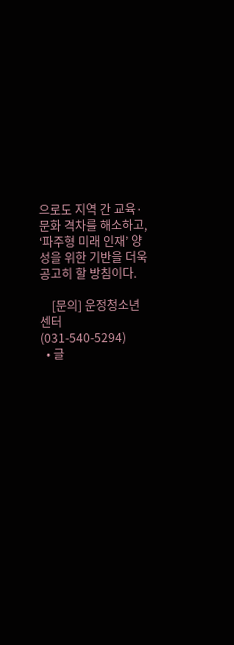으로도 지역 간 교육·문화 격차를 해소하고, ‘파주형 미래 인재’ 양성을 위한 기반을 더욱 공고히 할 방침이다.

    [문의] 운정청소년센터 (031-540-5294)
  • 글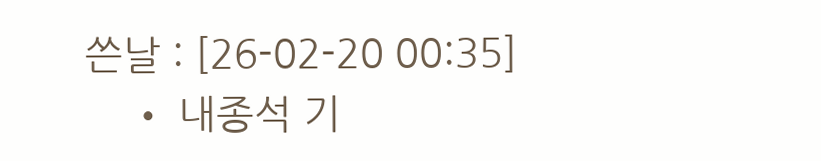쓴날 : [26-02-20 00:35]
    • 내종석 기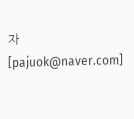자[pajuok@naver.com]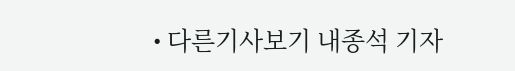• 다른기사보기 내종석 기자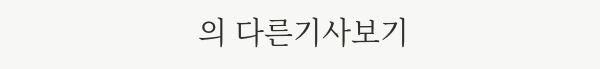의 다른기사보기